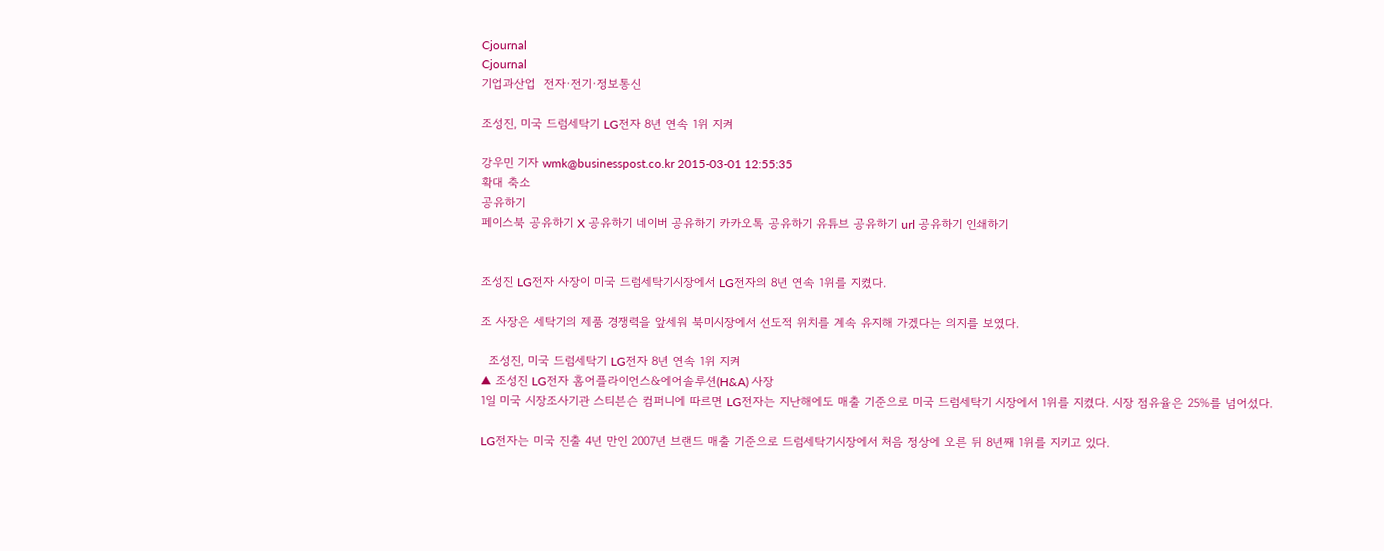Cjournal
Cjournal
기업과산업  전자·전기·정보통신

조성진, 미국 드럼세탁기 LG전자 8년 연속 1위 지켜

강우민 기자 wmk@businesspost.co.kr 2015-03-01 12:55:35
확대 축소
공유하기
페이스북 공유하기 X 공유하기 네이버 공유하기 카카오톡 공유하기 유튜브 공유하기 url 공유하기 인쇄하기


조성진 LG전자 사장이 미국 드럼세탁기시장에서 LG전자의 8년 연속 1위를 지켰다.

조 사장은 세탁기의 제품 경쟁력을 앞세워 북미시장에서 선도적 위치를 계속 유지해 가겠다는 의지를 보였다.

  조성진, 미국 드럼세탁기 LG전자 8년 연속 1위 지켜
▲ 조성진 LG전자 홈어플라이언스&에어솔루션(H&A) 사장
1일 미국 시장조사기관 스티븐슨 컴퍼니에 따르면 LG전자는 지난해에도 매출 기준으로 미국 드럼세탁기 시장에서 1위를 지켰다. 시장 점유율은 25%를 넘어섰다.

LG전자는 미국 진출 4년 만인 2007년 브랜드 매출 기준으로 드럼세탁기시장에서 처음 정상에 오른 뒤 8년째 1위를 지키고 있다.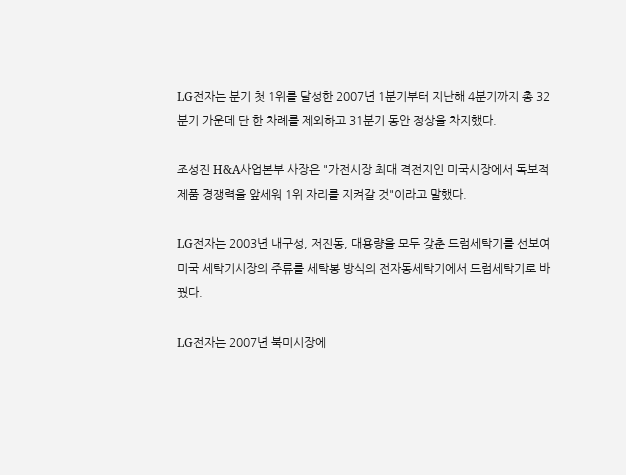LG전자는 분기 첫 1위를 달성한 2007년 1분기부터 지난해 4분기까지 총 32분기 가운데 단 한 차례를 제외하고 31분기 동안 정상을 차지했다.

조성진 H&A사업본부 사장은 "가전시장 최대 격전지인 미국시장에서 독보적 제품 경쟁력을 앞세워 1위 자리를 지켜갈 것"이라고 말했다.

LG전자는 2003년 내구성, 저진동, 대용량을 모두 갖춘 드럼세탁기를 선보여 미국 세탁기시장의 주류를 세탁봉 방식의 전자동세탁기에서 드럼세탁기로 바꿨다.

LG전자는 2007년 북미시장에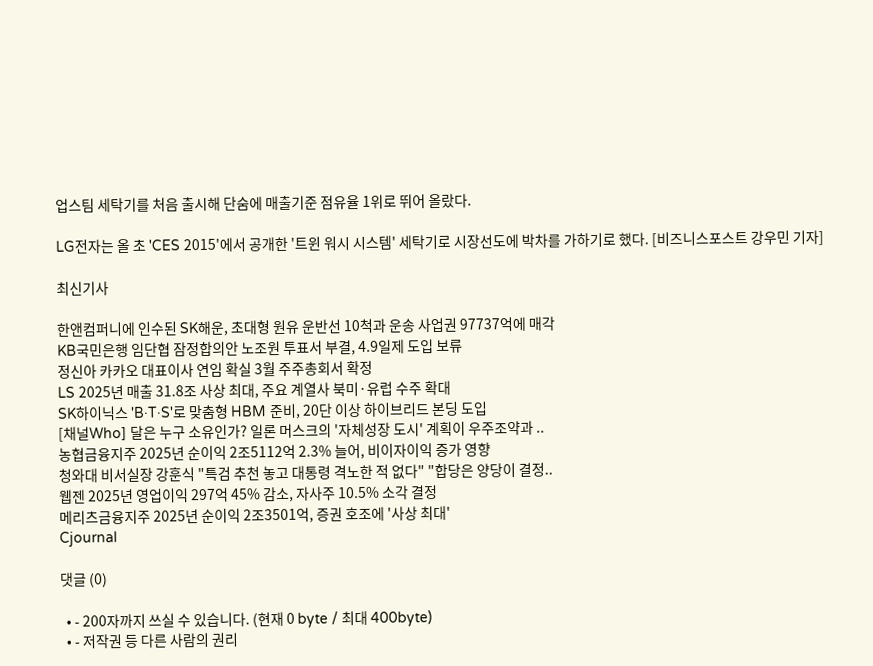업스팀 세탁기를 처음 출시해 단숨에 매출기준 점유율 1위로 뛰어 올랐다.

LG전자는 올 초 'CES 2015'에서 공개한 '트윈 워시 시스템' 세탁기로 시장선도에 박차를 가하기로 했다. [비즈니스포스트 강우민 기자]

최신기사

한앤컴퍼니에 인수된 SK해운, 초대형 원유 운반선 10척과 운송 사업권 97737억에 매각
KB국민은행 임단협 잠정합의안 노조원 투표서 부결, 4.9일제 도입 보류
정신아 카카오 대표이사 연임 확실 3월 주주총회서 확정
LS 2025년 매출 31.8조 사상 최대, 주요 계열사 북미·유럽 수주 확대
SK하이닉스 'B·T·S'로 맞춤형 HBM 준비, 20단 이상 하이브리드 본딩 도입
[채널Who] 달은 누구 소유인가? 일론 머스크의 '자체성장 도시' 계획이 우주조약과 ..
농협금융지주 2025년 순이익 2조5112억 2.3% 늘어, 비이자이익 증가 영향
청와대 비서실장 강훈식 "특검 추천 놓고 대통령 격노한 적 없다" "합당은 양당이 결정..
웹젠 2025년 영업이익 297억 45% 감소, 자사주 10.5% 소각 결정
메리츠금융지주 2025년 순이익 2조3501억, 증권 호조에 '사상 최대'
Cjournal

댓글 (0)

  • - 200자까지 쓰실 수 있습니다. (현재 0 byte / 최대 400byte)
  • - 저작권 등 다른 사람의 권리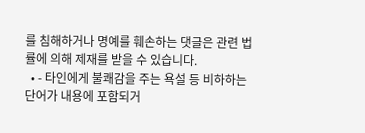를 침해하거나 명예를 훼손하는 댓글은 관련 법률에 의해 제재를 받을 수 있습니다.
  • - 타인에게 불쾌감을 주는 욕설 등 비하하는 단어가 내용에 포함되거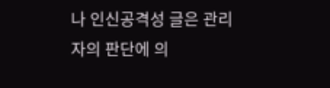나 인신공격성 글은 관리자의 판단에 의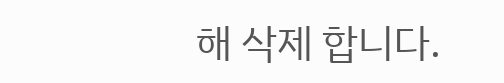해 삭제 합니다.